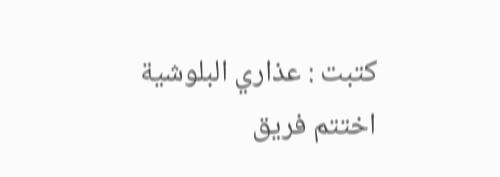كتبت : عذاري البلوشية
اختتم فريق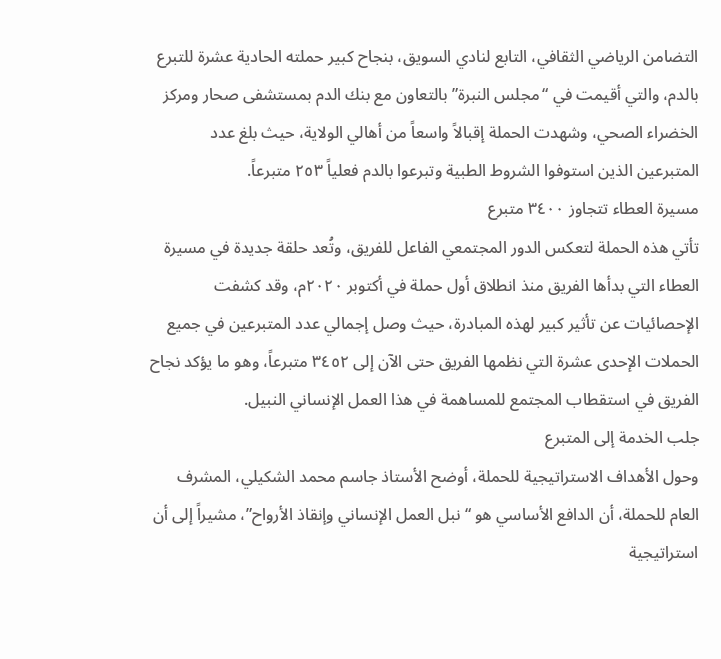التضامن الرياضي الثقافي، التابع لنادي السويق، بنجاح كبير حملته الحادية عشرة للتبرع بالدم، والتي أقيمت في “مجلس النبرة” بالتعاون مع بنك الدم بمستشفى صحار ومركز الخضراء الصحي، وشهدت الحملة إقبالاً واسعاً من أهالي الولاية، حيث بلغ عدد المتبرعين الذين استوفوا الشروط الطبية وتبرعوا بالدم فعلياً ٢٥٣ متبرعاً.
مسيرة العطاء تتجاوز ٣٤٠٠ متبرع
تأتي هذه الحملة لتعكس الدور المجتمعي الفاعل للفريق، وتُعد حلقة جديدة في مسيرة العطاء التي بدأها الفريق منذ انطلاق أول حملة في أكتوبر ٢٠٢٠م، وقد كشفت الإحصائيات عن تأثير كبير لهذه المبادرة، حيث وصل إجمالي عدد المتبرعين في جميع الحملات الإحدى عشرة التي نظمها الفريق حتى الآن إلى ٣٤٥٢ متبرعاً، وهو ما يؤكد نجاح الفريق في استقطاب المجتمع للمساهمة في هذا العمل الإنساني النبيل.
جلب الخدمة إلى المتبرع
وحول الأهداف الاستراتيجية للحملة، أوضح الأستاذ جاسم محمد الشكيلي، المشرف العام للحملة، أن الدافع الأساسي هو “نبل العمل الإنساني وإنقاذ الأرواح”، مشيراً إلى أن استراتيجية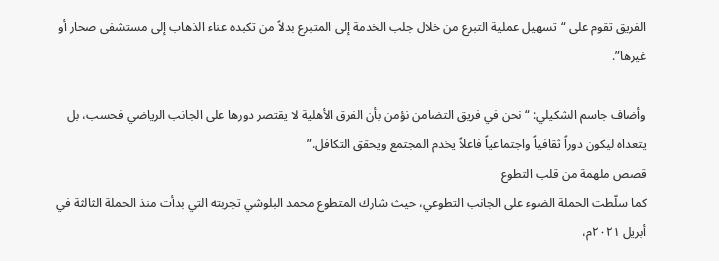الفريق تقوم على “تسهيل عملية التبرع من خلال جلب الخدمة إلى المتبرع بدلاً من تكبده عناء الذهاب إلى مستشفى صحار أو غيرها”.

وأضاف جاسم الشكيلي: “نحن في فريق التضامن نؤمن بأن الفرق الأهلية لا يقتصر دورها على الجانب الرياضي فحسب، بل يتعداه ليكون دوراً ثقافياً واجتماعياً فاعلاً يخدم المجتمع ويحقق التكافل.”
قصص ملهمة من قلب التطوع
كما سلّطت الحملة الضوء على الجانب التطوعي، حيث شارك المتطوع محمد البلوشي تجربته التي بدأت منذ الحملة الثالثة في أبريل ٢٠٢١م،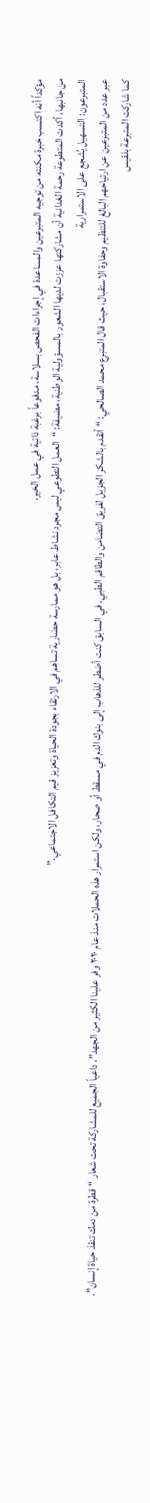مؤكداً أنه اكتسب خبرة مكنته من توجيه المتبرعين والمساعدة في إجراءات الفحص بسلاسة، مدفوعاً برغبة ذاتية في عمل الخير.
من جانبها، أكدت المتطوعة رحمة الغدانية أن مشاركتها عززت لديها الشعور بالمسؤولية الوطنية، مضيفة: “العمل التطوعي ليس مجرد نشاط عابر، بل هو ممارسة حضارية تساهم في الارتقاء بجودة الحياة وتعزيز قيم التكافل الاجتماعي.”
المتبرعون: التسهيل يُشجع على الاستمرارية
عبر عدد من المتبرعين عن ارتياحهم البالغ للتنظيم وحفاوة الاستقبال، حيث قال المتبرع محمد الصالحي: “أتقدم بالشكر الجزيل لفريق التضامن والطاقم الطبي. في السابق كنت أضطر للذهاب إلى بنوك الدم في مسقط أو صحار، ولكن استمرار هذه الحملات منذ عام ٢٠٢٠ وفر علينا الكثير من الجهد”، داعياً الجميع للمشاركة تحت شعار “قطرة من دمك تنقذ حياة إنسان”.
كما شاركت المتبرعة بلقيس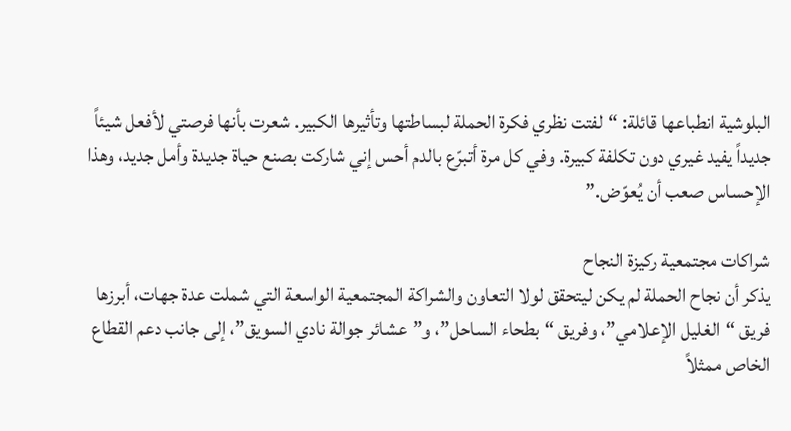البلوشية انطباعها قائلة: “لفتت نظري فكرة الحملة لبساطتها وتأثيرها الكبير. شعرت بأنها فرصتي لأفعل شيئاً جديداً يفيد غيري دون تكلفة كبيرة. وفي كل مرة أتبرّع بالدم أحس إني شاركت بصنع حياة جديدة وأمل جديد، وهذا الإحساس صعب أن يُعوّض.”

شراكات مجتمعية ركيزة النجاح
يذكر أن نجاح الحملة لم يكن ليتحقق لولا التعاون والشراكة المجتمعية الواسعة التي شملت عدة جهات، أبرزها فريق “الغليل الإعلامي”، وفريق “بطحاء الساحل”، و”عشائر جوالة نادي السويق”، إلى جانب دعم القطاع الخاص ممثلاً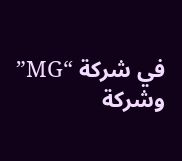في شركة “MG” وشركة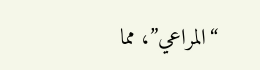“المراعي”، مما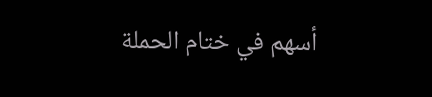أسهم في ختام الحملة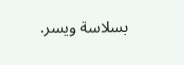بسلاسة ويسر.